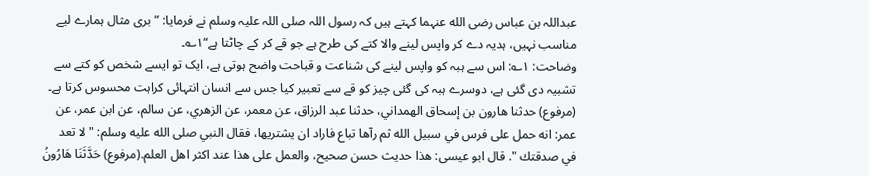عبداللہ بن عباس رضی الله عنہما کہتے ہیں کہ رسول اللہ صلی اللہ علیہ وسلم نے فرمایا: ”بری مثال ہمارے لیے مناسب نہیں، ہدیہ دے کر واپس لینے والا کتے کی طرح ہے جو قے کر کے چاٹتا ہے“۱؎۔
وضاحت: ۱؎: اس سے ہبہ کو واپس لینے کی شناعت و قباحت واضح ہوتی ہے، ایک تو ایسے شخص کو کتے سے تشبیہ دی گئی ہے، دوسرے ہبہ کی گئی چیز کو قے سے تعبیر کیا جس سے انسان انتہائی کراہت محسوس کرتا ہے۔
(مرفوع) حدثنا هارون بن إسحاق الهمداني، حدثنا عبد الرزاق، عن معمر، عن الزهري، عن سالم، عن ابن عمر، عن عمر: انه حمل على فرس في سبيل الله ثم رآها تباع فاراد ان يشتريها، فقال النبي صلى الله عليه وسلم: " لا تعد في صدقتك ". قال ابو عيسى: هذا حديث حسن صحيح، والعمل على هذا عند اكثر اهل العلم.(مرفوع) حَدَّثَنَا هَارُونُ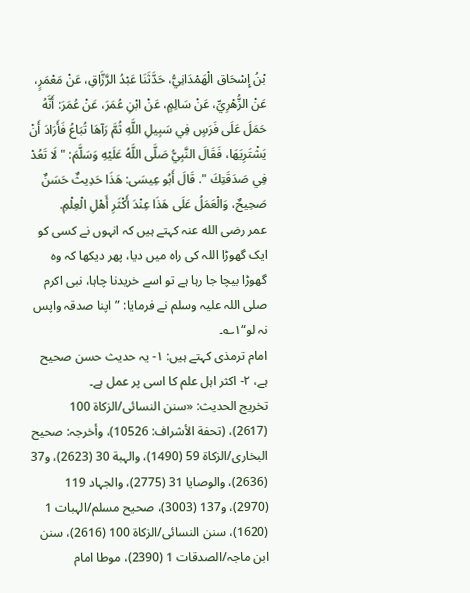بْنُ إِسْحَاق الْهَمْدَانِيُّ، حَدَّثَنَا عَبْدُ الرَّزَّاقِ، عَنْ مَعْمَرٍ، عَنْ الزُّهْرِيِّ، عَنْ سَالِمٍ، عَنْ ابْنِ عُمَرَ، عَنْ عُمَرَ: أَنَّهُ حَمَلَ عَلَى فَرَسٍ فِي سَبِيلِ اللَّهِ ثُمَّ رَآهَا تُبَاعُ فَأَرَادَ أَنْ يَشْتَرِيَهَا، فَقَالَ النَّبِيُّ صَلَّى اللَّهُ عَلَيْهِ وَسَلَّمَ: " لَا تَعُدْ فِي صَدَقَتِكَ ". قَالَ أَبُو عِيسَى: هَذَا حَدِيثٌ حَسَنٌ صَحِيحٌ، وَالْعَمَلُ عَلَى هَذَا عِنْدَ أَكْثَرِ أَهْلِ الْعِلْمِ.
عمر رضی الله عنہ کہتے ہیں کہ انہوں نے کسی کو ایک گھوڑا اللہ کی راہ میں دیا، پھر دیکھا کہ وہ گھوڑا بیچا جا رہا ہے تو اسے خریدنا چاہا، نبی اکرم صلی اللہ علیہ وسلم نے فرمایا: ”اپنا صدقہ واپس نہ لو“۱؎۔
امام ترمذی کہتے ہیں: ۱- یہ حدیث حسن صحیح ہے، ۲- اکثر اہل علم کا اسی پر عمل ہے۔
تخریج الحدیث: «سنن النسائی/الزکاة 100 (2617)، (تحفة الأشراف: 10526)، وأخرجہ: صحیح البخاری/الزکاة 59 (1490)، والہبة 30 (2623)، و37 (2636)، والوصایا 31 (2775)، والجہاد 119 (2970)، و137 (3003)، صحیح مسلم/الہبات 1 (1620)، سنن النسائی/الزکاة 100 (2616)، سنن ابن ماجہ/الصدقات 1 (2390)، موطا امام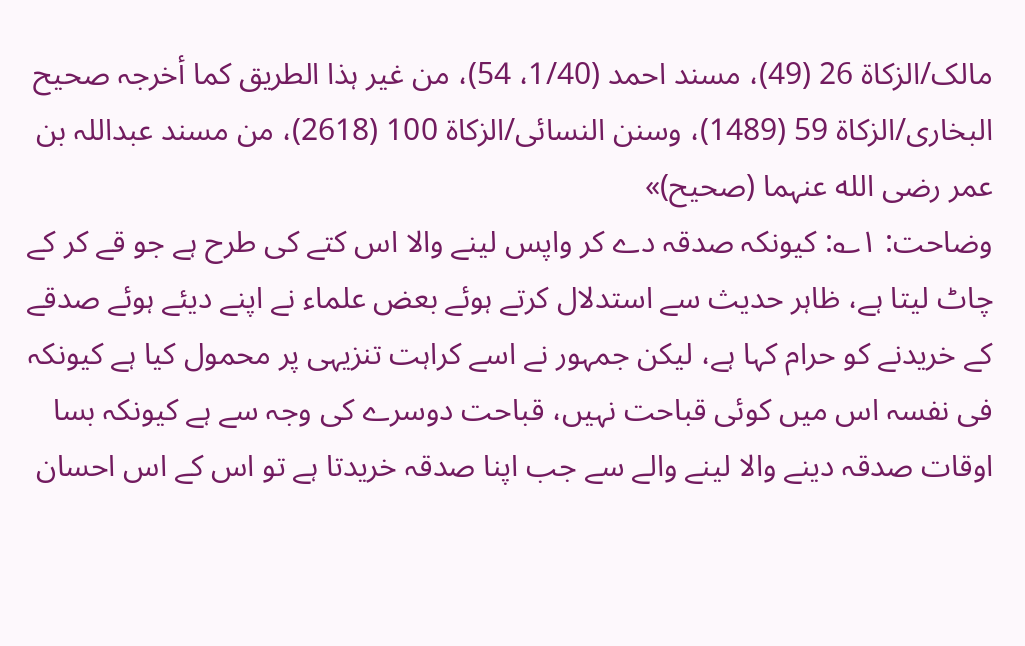مالک/الزکاة 26 (49)، مسند احمد (1/40، 54)، من غیر ہذا الطریق کما أخرجہ صحیح البخاری/الزکاة 59 (1489)، وسنن النسائی/الزکاة 100 (2618)، من مسند عبداللہ بن عمر رضی الله عنہما (صحیح)»
وضاحت: ۱؎: کیونکہ صدقہ دے کر واپس لینے والا اس کتے کی طرح ہے جو قے کر کے چاٹ لیتا ہے، ظاہر حدیث سے استدلال کرتے ہوئے بعض علماء نے اپنے دیئے ہوئے صدقے کے خریدنے کو حرام کہا ہے، لیکن جمہور نے اسے کراہت تنزیہی پر محمول کیا ہے کیونکہ فی نفسہ اس میں کوئی قباحت نہیں، قباحت دوسرے کی وجہ سے ہے کیونکہ بسا اوقات صدقہ دینے والا لینے والے سے جب اپنا صدقہ خریدتا ہے تو اس کے اس احسان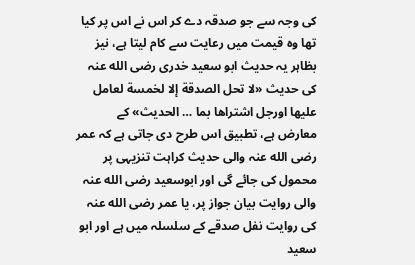کی وجہ سے جو صدقہ دے کر اس نے اس پر کیا تھا وہ قیمت میں رعایت سے کام لیتا ہے، نیز بظاہر یہ حدیث ابو سعید خدری رضی الله عنہ کی حدیث «لا تحل الصدقة إلا لخمسة لعامل عليها اورجل اشتراها بما … الحديث» کے معارض ہے، تطبیق اس طرح دی جاتی ہے کہ عمر رضی الله عنہ والی حدیث کراہت تنزیہی پر محمول کی جائے گی اور ابوسعید رضی الله عنہ والی روایت بیان جواز پر، یا عمر رضی الله عنہ کی روایت نفل صدقے کے سلسلہ میں ہے اور ابو سعید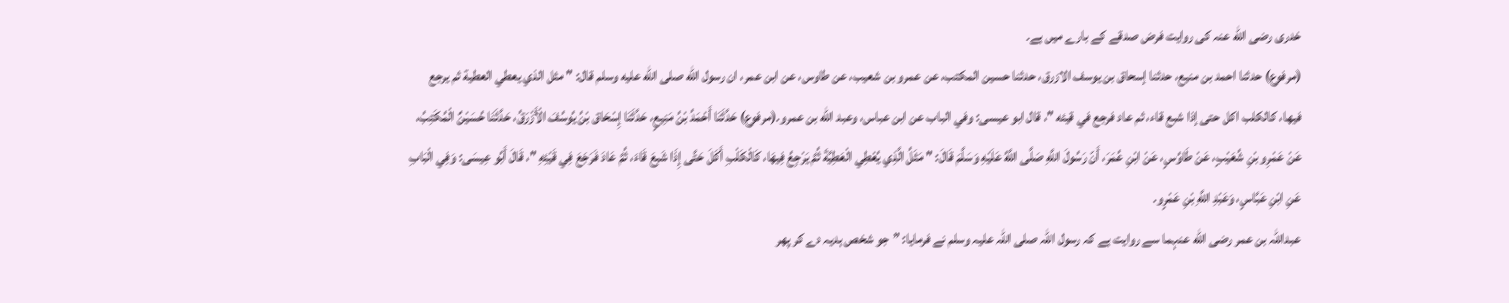خدری رضی الله عنہ کی روایت فرض صدقے کے بارے میں ہے۔
(مرفوع) حدثنا احمد بن منيع، حدثنا إسحاق بن يوسف الازرق، حدثنا حسين المكتب، عن عمرو بن شعيب، عن طاوس، عن ابن عمر، ان رسول الله صلى الله عليه وسلم قال: " مثل الذي يعطي العطية ثم يرجع فيها، كالكلب اكل حتى إذا شبع قاء، ثم عاد فرجع في قيئه "، قال ابو عيسى: وفي الباب عن ابن عباس، وعبد الله بن عمرو.(مرفوع) حَدَّثَنَا أَحْمَدُ بْنُ مَنِيعٍ، حَدَّثَنَا إِسْحَاق بْنُ يُوسُفَ الْأَزْرَقُ، حَدَّثَنَا حُسَيْنٌ الْمُكَتِبُ، عَنْ عَمْرِو بْنِ شُعَيْبٍ، عَنْ طَاوُسٍ، عَنْ ابْنِ عُمَرَ، أَنّ رَسُولَ اللَّهِ صَلَّى اللَّهُ عَلَيْهِ وَسَلَّمَ قَالَ: " مَثَلُ الَّذِي يُعْطِي الْعَطِيَّةَ ثُمَّ يَرْجِعُ فِيهَا، كَالْكَلْبِ أَكَلَ حَتَّى إِذَا شَبِعَ قَاءَ، ثُمَّ عَادَ فَرَجَعَ فِي قَيْئِهِ "، قَالَ أَبُو عِيسَى: وَفِي الْبَابِ عَنِ ابْنِ عَبَّاسٍ، وَعَبْدِ اللَّهِ بْنِ عَمْرٍو.
عبداللہ بن عمر رضی الله عنہما سے روایت ہے کہ رسول اللہ صلی اللہ علیہ وسلم نے فرمایا: ”جو شخص ہدیہ دے کر پھر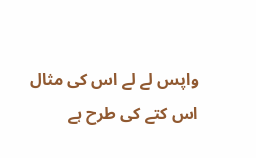واپس لے لے اس کی مثال اس کتے کی طرح ہے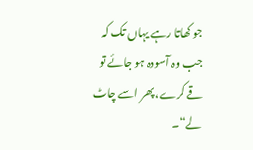جو کھاتا رہے یہاں تک کہ جب وہ آسودہ ہو جائے تو قے کرے، پھر اسے چاٹ لے“۔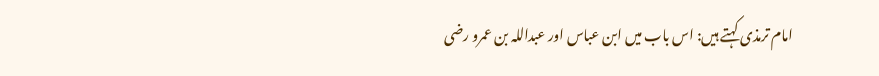امام ترمذی کہتے ہیں: اس باب میں ابن عباس اور عبداللہ بن عمرو رضی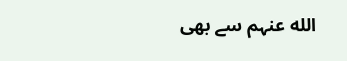الله عنہم سے بھی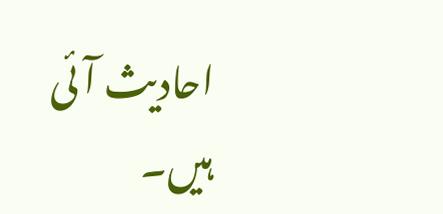احادیث آئی ہیں۔